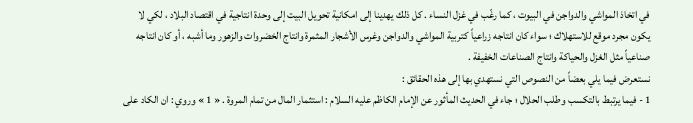في اتخاذ المواشي والدواجن في البيوت ، كما رغّب في غزل النساء . كل ذلك يهدينا إلى امكانية تحويل البيت إلى وحدة انتاجية في اقتصاد البلاد ، لكي لا يكون مجرد موقع للاستهلاك ؛ سواء كان انتاجه زراعياً كتربية المواشي والدواجن وغرس الأشجار المثمرة وانتاج الخضروات والزهور وما أشبه ، أو كان انتاجه صناعياً مثل الغزل والحياكة وانتاج الصناعات الخفيفة .
نستعرض فيما يلي بعضاً من النصوص التي نستهدي بها إلى هذه الحقائق :
1 - فيما يرتبط بالتكسب وطلب الحلال ؛ جاء في الحديث المأثور عن الإمام الكاظم عليه السلام : استثمار المال من تمام المروة . « 1 » وروي : ان الكاد على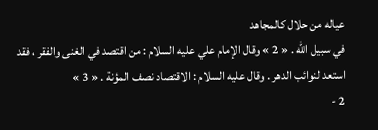عياله من حلال كالمجاهد
في سبيل الله . « 2 » وقال الإمام علي عليه السلام : من اقتصد في الغنى والفقر ، فقد استعد لنوائب الدهر . وقال عليه السلام : الاقتصاد نصف المؤنة . « 3 »
2 -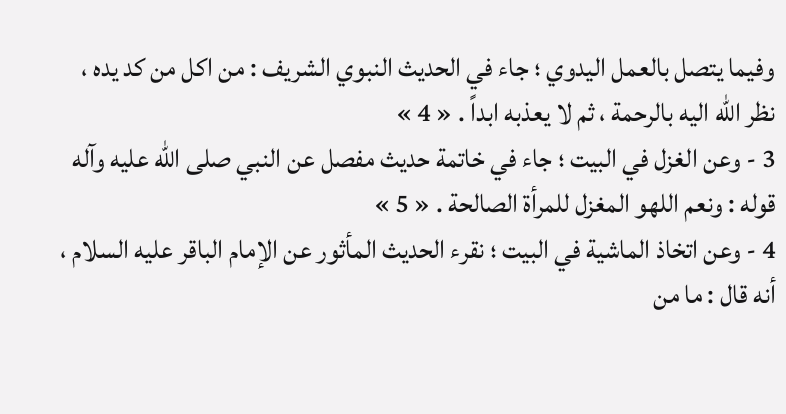وفيما يتصل بالعمل اليدوي ؛ جاء في الحديث النبوي الشريف : من اكل من كد يده ، نظر الله اليه بالرحمة ، ثم لا يعذبه ابداً . « 4 »
3 - وعن الغزل في البيت ؛ جاء في خاتمة حديث مفصل عن النبي صلى الله عليه وآله قوله : ونعم اللهو المغزل للمرأة الصالحة . « 5 »
4 - وعن اتخاذ الماشية في البيت ؛ نقرء الحديث المأثور عن الإمام الباقر عليه السلام ، أنه قال : ما من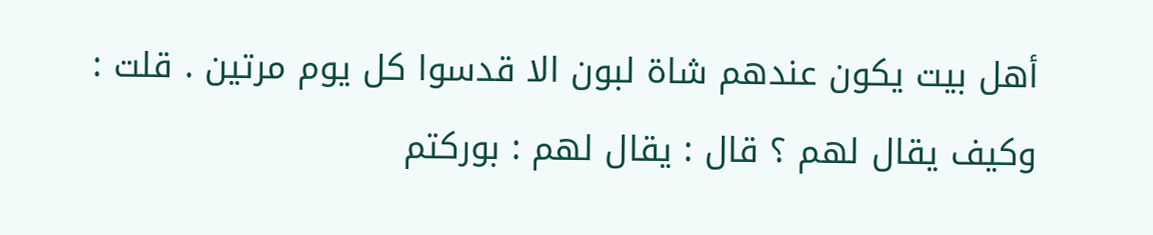أهل بيت يكون عندهم شاة لبون الا قدسوا كل يوم مرتين . قلت : وكيف يقال لهم ؟ قال : يقال لهم : بوركتم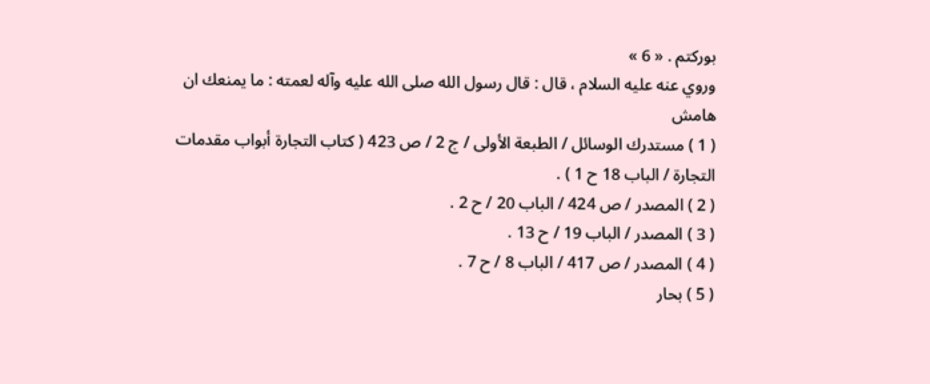بوركتم . « 6 »
وروي عنه عليه السلام ، قال : قال رسول الله صلى الله عليه وآله لعمته : ما يمنعك ان
هامش
( 1 ) مستدرك الوسائل / الطبعة الأولى / ج 2 / ص 423 ( كتاب التجارة أبواب مقدمات التجارة / الباب 18 ح 1 ) .
( 2 ) المصدر / ص 424 / الباب 20 / ح 2 .
( 3 ) المصدر / الباب 19 / ح 13 .
( 4 ) المصدر / ص 417 / الباب 8 / ح 7 .
( 5 ) بحار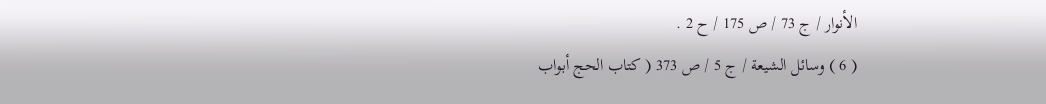الأنوار / ج 73 / ص 175 / ح 2 .
( 6 ) وسائل الشيعة / ج 5 / ص 373 ( كتاب الحج أبواب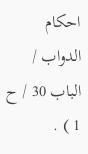احكام الدواب / الباب 30 / ح 1 ) .